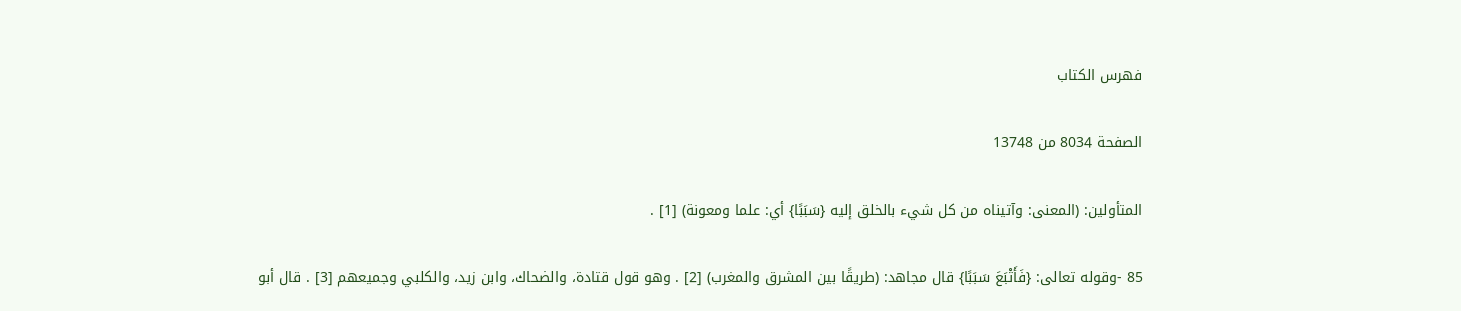فهرس الكتاب

الصفحة 8034 من 13748

المتأولين: (المعنى: وآتيناه من كل شيء بالخلق إليه {سَبَبًا} أي: علما ومعونة) [1] .

85 -وقوله تعالى: {فَأَتْبَعَ سَبَبًا} قال مجاهد: (طريقًا بين المشرق والمغرب) [2] . وهو قول قتادة، والضحاك، وابن زيد، والكلبي وجميعهم [3] . قال أبو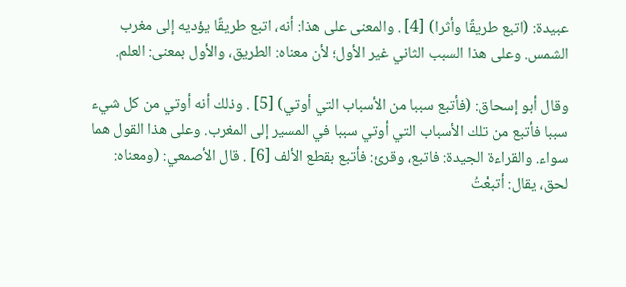عبيدة: (اتبع طريقًا وأثرا) [4] . والمعنى على هذا: أنه، اتبع طريقًا يؤديه إلى مغرب الشمس. وعلى هذا السبب الثاني غير الأول؛ لأن معناه: الطريق، والأول بمعنى: العلم.

وقال أبو إسحاق: (فأتبع سببا من الأسباب التي أوتي) [5] . وذلك أنه أوتي من كل شيء سببا فأتبع من تلك الأسباب التي أوتي سببا في المسير إلى المغرب. وعلى هذا القول هما سواء. والقراءة الجيدة: فاتبع، وقرئ: فأتبع بقطع الألف [6] . قال الأصمعي: (ومعناه: لحق، يقال: أتبعْتُ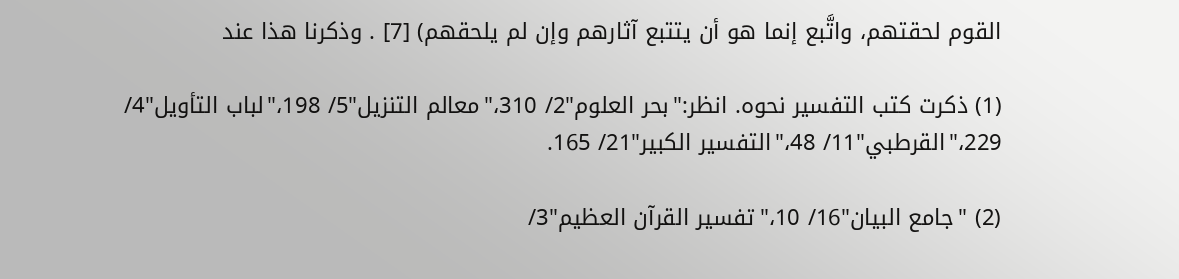القوم لحقتهم، واتَّبع إنما هو أن يتتبع آثارهم وإن لم يلحقهم) [7] . وذكرنا هذا عند

(1) ذكرت كتب التفسير نحوه. انظر:"بحر العلوم"2/ 310،"معالم التنزيل"5/ 198،"لباب التأويل"4/ 229،"القرطبي"11/ 48،"التفسير الكبير"21/ 165.

(2) "جامع البيان"16/ 10،"تفسير القرآن العظيم"3/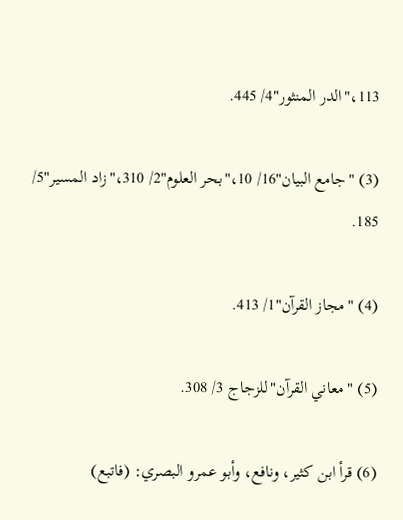113،"الدر المنثور"4/ 445.

(3) "جامع البيان"16/ 10،"بحر العلوم"2/ 310،"زاد المسير"5/ 185.

(4) "مجاز القرآن"1/ 413.

(5) "معاني القرآن"للزجاج 3/ 308.

(6) قرأ ابن كثير، ونافع، وأبو عمرو البصري: (فاتبع)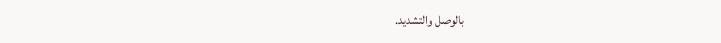بالوصل والتشديد.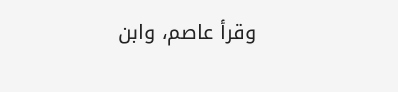وقرأ عاصم، وابن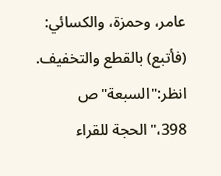عامر، وحمزة، والكسائي: (فأتبع) بالقطع والتخفيف. انظر:"السبعة"ص 398،"الحجة للقراء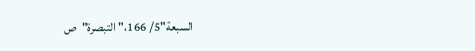السبعة"5/ 166،"التبصرة"ص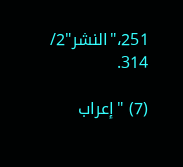251،"النشر"2/ 314.

(7) "إعراب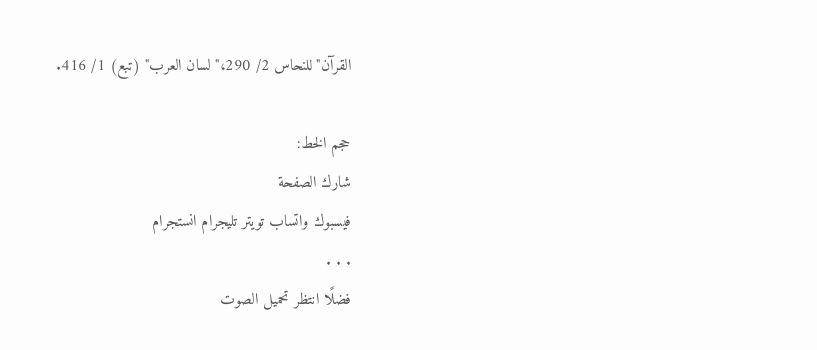القرآن"للنحاس 2/ 290،"لسان العرب" (تبع) 1/ 416.

حجم الخط:
شارك الصفحة
فيسبوك واتساب تويتر تليجرام انستجرام
. . .
فضلًا انتظر تحميل الصوت